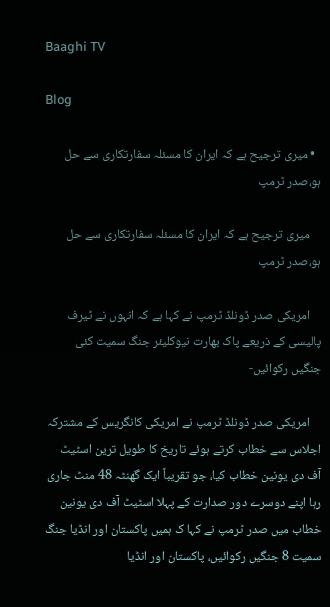Baaghi TV

Blog

  • میری ترجیح ہے کہ ایران کا مسئلہ سفارتکاری سے حل ہو،صدر ٹرمپ

    میری ترجیح ہے کہ ایران کا مسئلہ سفارتکاری سے حل ہو،صدر ٹرمپ

    امریکی صدر ڈونلڈ ٹرمپ نے کہا ہے کہ انہوں نے ٹیرف پالیسی کے ذریعے پاک بھارت نیوکلیئر جنگ سمیت کئی جنگیں رکوائیں-

    امریکی صدر ڈونلڈ ٹرمپ نے امریکی کانگریس کے مشترکہ اجلاس سے خطاب کرتے ہوئے تاریخ کا طویل ترین اسٹیٹ آف دی یونین خطاب کیا، جو تقریباً ایک گھنٹہ 48 منٹ جاری رہا اپنے دوسرے دور صدارت کے پہلا اسٹیٹ آف دی یونین خطاب میں صدر ٹرمپ نے کہا ک ہمیں پاکستان اور انڈیا جنگ سمیت 8 جنگیں رکوائیں، پاکستان اور انڈیا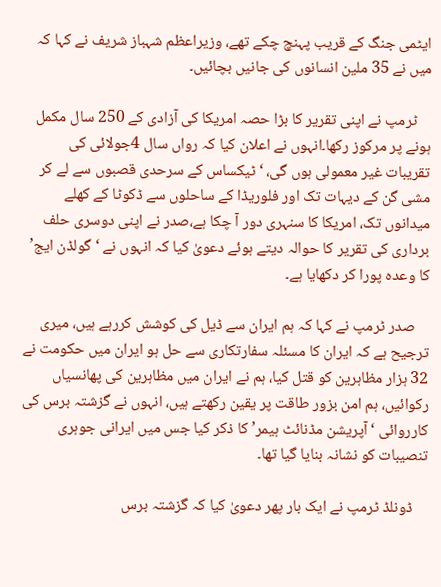ایٹمی جنگ کے قریب پہنچ چکے تھے، وزیراعظم شہباز شریف نے کہا کہ میں نے 35 ملین انسانوں کی جانیں بچائیں۔

    ٹرمپ نے اپنی تقریر کا بڑا حصہ امریکا کی آزادی کے 250 سال مکمل ہونے پر مرکوز رکھا۔انہوں نے اعلان کیا کہ رواں سال 4جولائی کی تقریبات غیر معمولی ہوں گی، ‘ٹیکساس کے سرحدی قصبوں سے لے کر مشی گن کے دیہات تک اور فلوریڈا کے ساحلوں سے ڈکوٹا کے کھلے میدانوں تک، امریکا کا سنہری دور آ چکا ہے،صدر نے اپنی دوسری حلف برداری کی تقریر کا حوالہ دیتے ہوئے دعویٰ کیا کہ انہوں نے ‘گولڈن ایج’ کا وعدہ پورا کر دکھایا ہے۔

    صدر ٹرمپ نے کہا کہ ہم ایران سے ڈیل کی کوشش کررہے ہیں، میری ترجیح ہے کہ ایران کا مسئلہ سفارتکاری سے حل ہو ایران میں حکومت نے 32 ہزار مظاہرین کو قتل کیا، ہم نے ایران میں مظاہرین کی پھانسیاں رکوائیں، ہم امن بزور طاقت پر یقین رکھتے ہیں، انہوں نے گزشتہ برس کی کارروائی ‘آپریشن مڈنائٹ ہیمر’ کا ذکر کیا جس میں ایرانی جوہری تنصیبات کو نشانہ بنایا گیا تھا۔

    ڈونلڈ ٹرمپ نے ایک بار پھر دعویٰ کیا کہ گزشتہ برس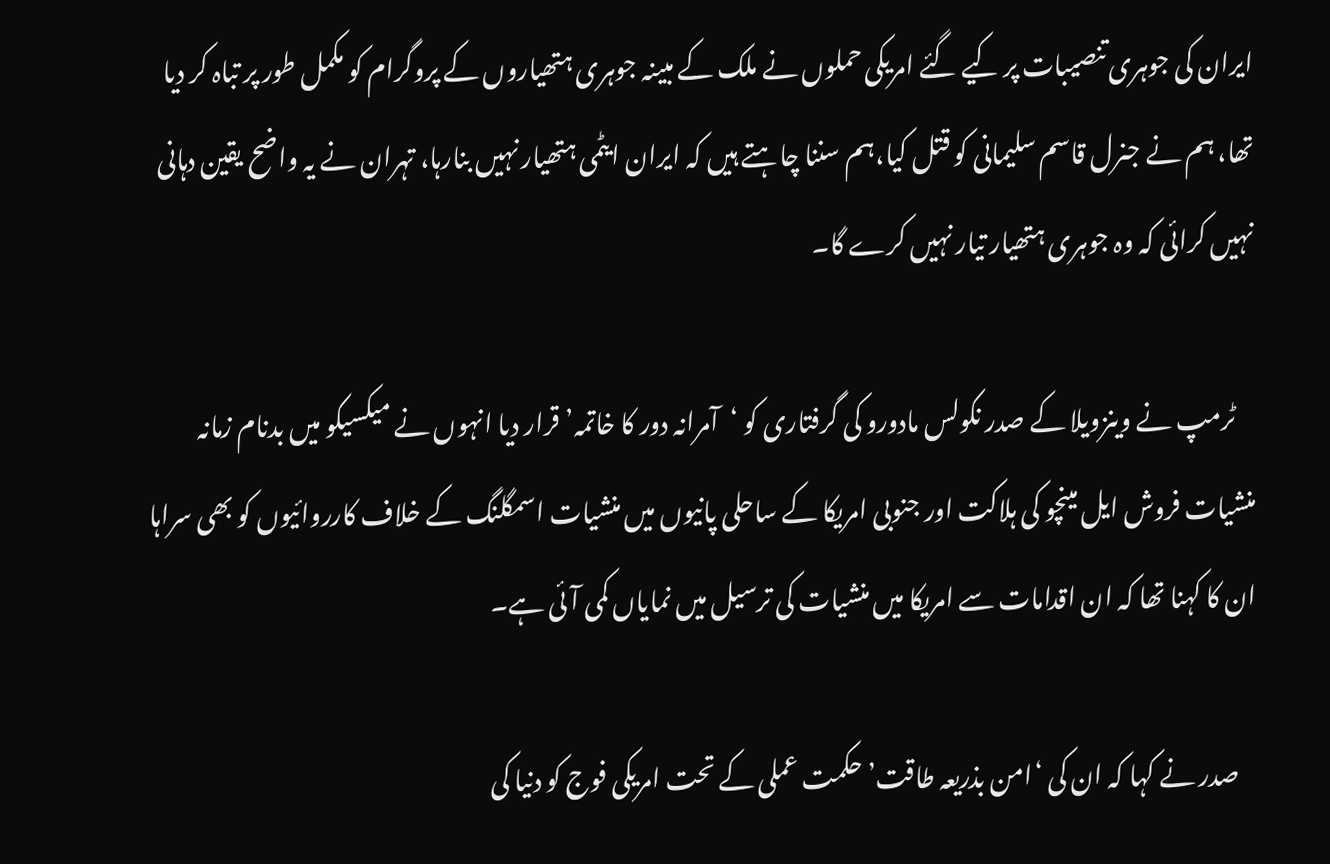ایران کی جوہری تنصیبات پر کیے گئے امریکی حملوں نے ملک کے مبینہ جوہری ہتھیاروں کے پروگرام کو مکمل طور پر تباہ کر دیا تھا، ہم نے جنرل قاسم سلیمانی کو قتل کیا،ہم سننا چاہتے ہیں کہ ایران ایٹمی ہتھیار نہیں بنارہا، تہران نے یہ واضح یقین دہانی نہیں کرائی کہ وہ جوہری ہتھیار تیار نہیں کرے گا۔

    ٹرمپ نے وینزویلا کے صدر نکولس مادورو کی گرفتاری کو ‘آمرانہ دور کا خاتمہ’ قرار دیا انہوں نے میکسیکو میں بدنام زمانہ منشیات فروش ایل مینچو کی ہلاکت اور جنوبی امریکا کے ساحلی پانیوں میں منشیات اسمگلنگ کے خلاف کارروائیوں کو بھی سراہا ان کا کہنا تھا کہ ان اقدامات سے امریکا میں منشیات کی ترسیل میں نمایاں کمی آئی ہے۔

    صدر نے کہا کہ ان کی ‘امن بذریعہ طاقت’ حکمت عملی کے تحت امریکی فوج کو دنیا کی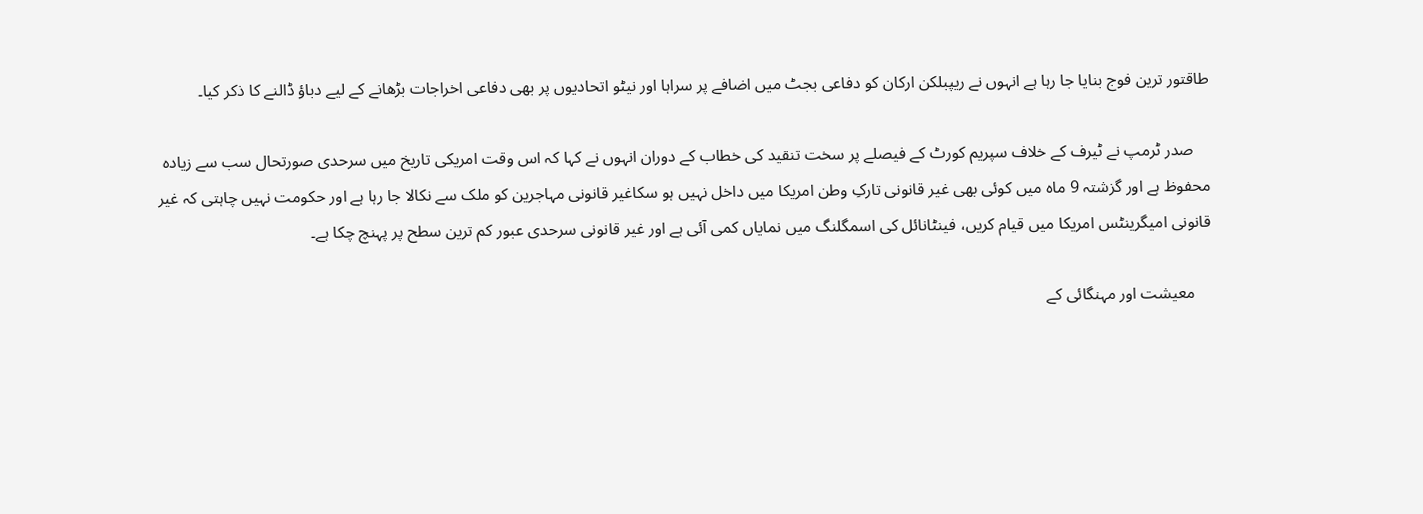طاقتور ترین فوج بنایا جا رہا ہے انہوں نے ریپبلکن ارکان کو دفاعی بجٹ میں اضافے پر سراہا اور نیٹو اتحادیوں پر بھی دفاعی اخراجات بڑھانے کے لیے دباؤ ڈالنے کا ذکر کیا۔

    صدر ٹرمپ نے ٹیرف کے خلاف سپریم کورٹ کے فیصلے پر سخت تنقید کی خطاب کے دوران انہوں نے کہا کہ اس وقت امریکی تاریخ میں سرحدی صورتحال سب سے زیادہ محفوظ ہے اور گزشتہ 9 ماہ میں کوئی بھی غیر قانونی تارکِ وطن امریکا میں داخل نہیں ہو سکاغیر قانونی مہاجرین کو ملک سے نکالا جا رہا ہے اور حکومت نہیں چاہتی کہ غیر قانونی امیگرینٹس امریکا میں قیام کریں، فینٹانائل کی اسمگلنگ میں نمایاں کمی آئی ہے اور غیر قانونی سرحدی عبور کم ترین سطح پر پہنچ چکا ہے۔

    معیشت اور مہنگائی کے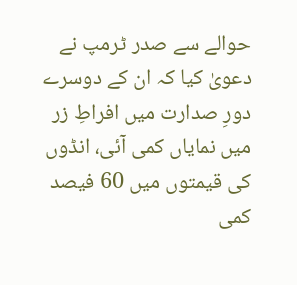حوالے سے صدر ٹرمپ نے دعویٰ کیا کہ ان کے دوسرے دورِ صدارت میں افراطِ زر میں نمایاں کمی آئی، انڈوں کی قیمتوں میں 60 فیصد کمی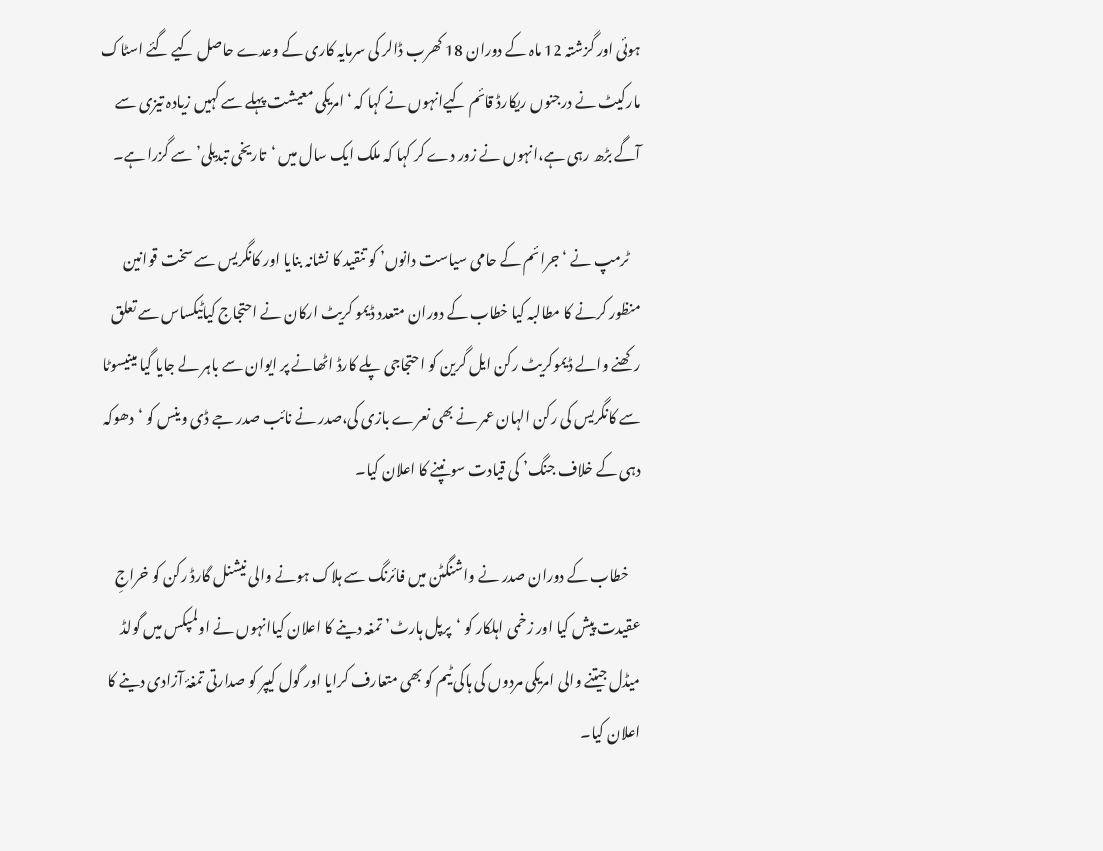ہوئی اور گزشتہ 12 ماہ کے دوران 18 کھرب ڈالر کی سرمایہ کاری کے وعدے حاصل کیے گئے اسٹاک مارکیٹ نے درجنوں ریکارڈ قائم کیےانہوں نے کہا کہ ‘امریکی معیشت پہلے سے کہیں زیادہ تیزی سے آگے بڑھ رہی ہے،انہوں نے زور دے کر کہا کہ ملک ایک سال میں ‘تاریخی تبدیلی’ سے گزرا ہے۔

    ٹرمپ نے ‘جرائم کے حامی سیاست دانوں’ کو تنقید کا نشانہ بنایا اور کانگریس سے سخت قوانین منظور کرنے کا مطالبہ کیا خطاب کے دوران متعدد ڈیمو کریٹ ارکان نے احتجاج کیاٹیکساس سے تعلق رکھنے والے ڈیموکریٹ رکن ایل گرین کو احتجاجی پلے کارڈ اٹھانے پر ایوان سے باہر لے جایا گیا مینیسوٹا سے کانگریس کی رکن الہان عمر نے بھی نعرے بازی کی،صدر نے نائب صدر جے ڈی وینس کو ‘دھوکہ دہی کے خلاف جنگ’ کی قیادت سونپنے کا اعلان کیا۔

    خطاب کے دوران صدر نے واشنگٹن میں فائرنگ سے ہلاک ہونے والی نیشنل گارڈ رکن کو خراجِ عقیدت پیش کیا اور زخمی اہلکار کو ‘پرپل ہارٹ’ تمغہ دینے کا اعلان کیاانہوں نے اولمپکس میں گولڈ میڈل جیتنے والی امریکی مردوں کی ہاکی ٹیم کو بھی متعارف کرایا اور گول کیپر کو صدارتی تمغۂ آزادی دینے کا اعلان کیا۔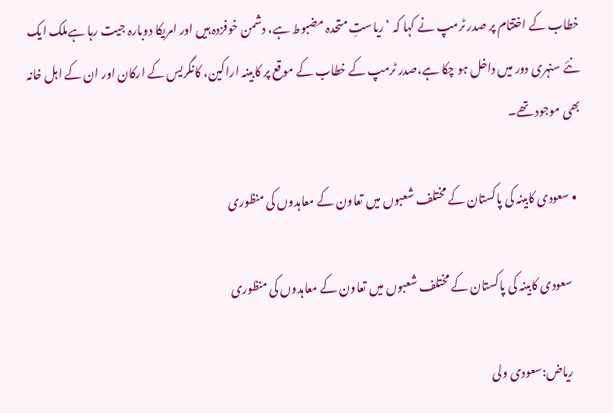خطاب کے اختتام پر صدر ٹرمپ نے کہا کہ ‘ریاستِ متحدہ مضبوط ہے، دشمن خوفزدہ ہیں اور امریکا دوبارہ جیت رہا ہےملک ایک نئے سنہری دور میں داخل ہو چکا ہے،صدر ٹرمپ کے خطاب کے موقع پر کابینہ اراکین، کانگریس کے ارکان اور ان کے اہل خانہ بھی موجود تھے۔

  • سعودی کابینہ کی پاکستان کے مختلف شعبوں میں تعاون کے معاہدوں کی منظوری

    سعودی کابینہ کی پاکستان کے مختلف شعبوں میں تعاون کے معاہدوں کی منظوری

    ریاض:سعودی ولی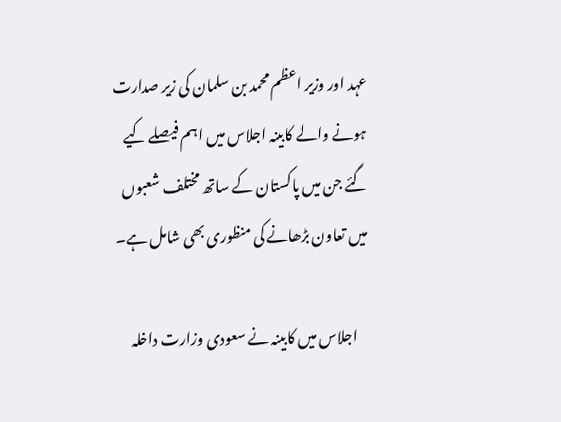عہد اور وزیر اعظم محمد بن سلمان کی زیر صدارت ہونے والے کابینہ اجلاس میں اہم فیصلے کیے گئے جن میں پاکستان کے ساتھ مختلف شعبوں میں تعاون بڑھانے کی منظوری بھی شامل ہے۔

    اجلاس میں کابینہ نے سعودی وزارت داخلہ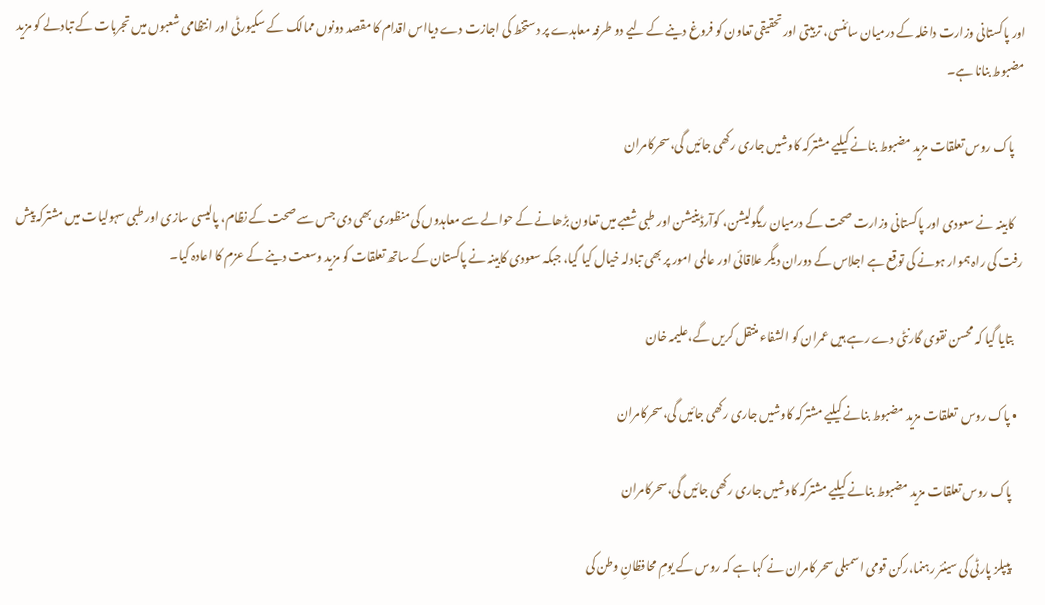اور پاکستانی وزارت داخلہ کے درمیان سائنسی، تربیتی اور تحقیقی تعاون کو فروغ دینے کے لیے دو طرفہ معاہدے پر دستخط کی اجازت دے دیااس اقدام کا مقصد دونوں ممالک کے سکیورٹی اور انتظامی شعبوں میں تجربات کے تبادلے کو مزید مضبوط بنانا ہے۔

    پاک روس تعلقات مزید مضبوط بنانے کیلیے مشترکہ کاوشیں جاری رکھی جائیں گی،سحرکامران

    کابینہ نے سعودی اور پاکستانی وزارت صحت کے درمیان ریگولیشن، کوآرڈینیشن اور طبی شعبے میں تعاون بڑھانے کے حوالے سے معاہدوں کی منظوری بھی دی جس سے صحت کے نظام، پالیسی سازی اور طبی سہولیات میں مشترکہ پیش رفت کی راہ ہموار ہونے کی توقع ہے اجلاس کے دوران دیگر علاقائی اور عالمی امور پر بھی تبادلہ خیال کیا گیا، جبکہ سعودی کابینہ نے پاکستان کے ساتھ تعلقات کو مزید وسعت دینے کے عزم کا اعادہ کیا۔

    بتایا گیا کہ محسن نقوی گارنٹی دے رہے ہیں عمران کو الشفاء منتقل کریں گے،علیمہ خان

  • پاک روس  تعلقات مزید مضبوط بنانے کیلیے مشترکہ کاوشیں جاری رکھی جائیں گی،سحرکامران

    پاک روس تعلقات مزید مضبوط بنانے کیلیے مشترکہ کاوشیں جاری رکھی جائیں گی،سحرکامران

    پیپلز پارٹی کی سینئر رہنما،رکن قومی اسمبلی سحر کامران نے کہا ہے کہ روس کے یومِ محافظانِ وطن کی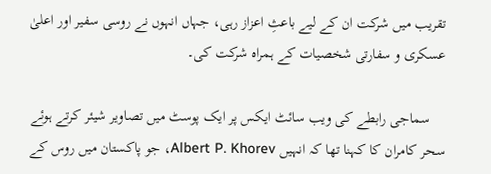تقریب میں شرکت ان کے لیے باعثِ اعزاز رہی، جہاں انہوں نے روسی سفیر اور اعلیٰ عسکری و سفارتی شخصیات کے ہمراہ شرکت کی۔

    سماجی رابطے کی ویب سائٹ ایکس پر ایک پوسٹ میں تصاویر شیئر کرتے ہوئے سحر کامران کا کہنا تھا کہ انہیں Albert P. Khorev، جو پاکستان میں روس کے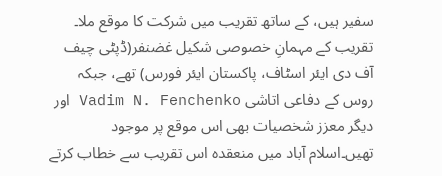سفیر ہیں، کے ساتھ تقریب میں شرکت کا موقع ملا۔ تقریب کے مہمانِ خصوصی شکیل غضنفر(ڈپٹی چیف آف دی ایئر اسٹاف، پاکستان ایئر فورس) تھے، جبکہ روس کے دفاعی اتاشی Vadim N. Fenchenko اور دیگر معزز شخصیات بھی اس موقع پر موجود تھیں۔اسلام آباد میں منعقدہ اس تقریب سے خطاب کرتے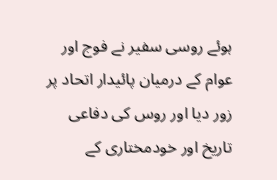ہوئے روسی سفیر نے فوج اور عوام کے درمیان پائیدار اتحاد پر زور دیا اور روس کی دفاعی تاریخ اور خودمختاری کے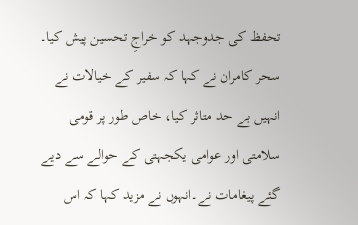تحفظ کی جدوجہد کو خراجِ تحسین پیش کیا۔ سحر کامران نے کہا کہ سفیر کے خیالات نے انہیں بے حد متاثر کیا، خاص طور پر قومی سلامتی اور عوامی یکجہتی کے حوالے سے دیے گئے پیغامات نے۔انہوں نے مزید کہا کہ اس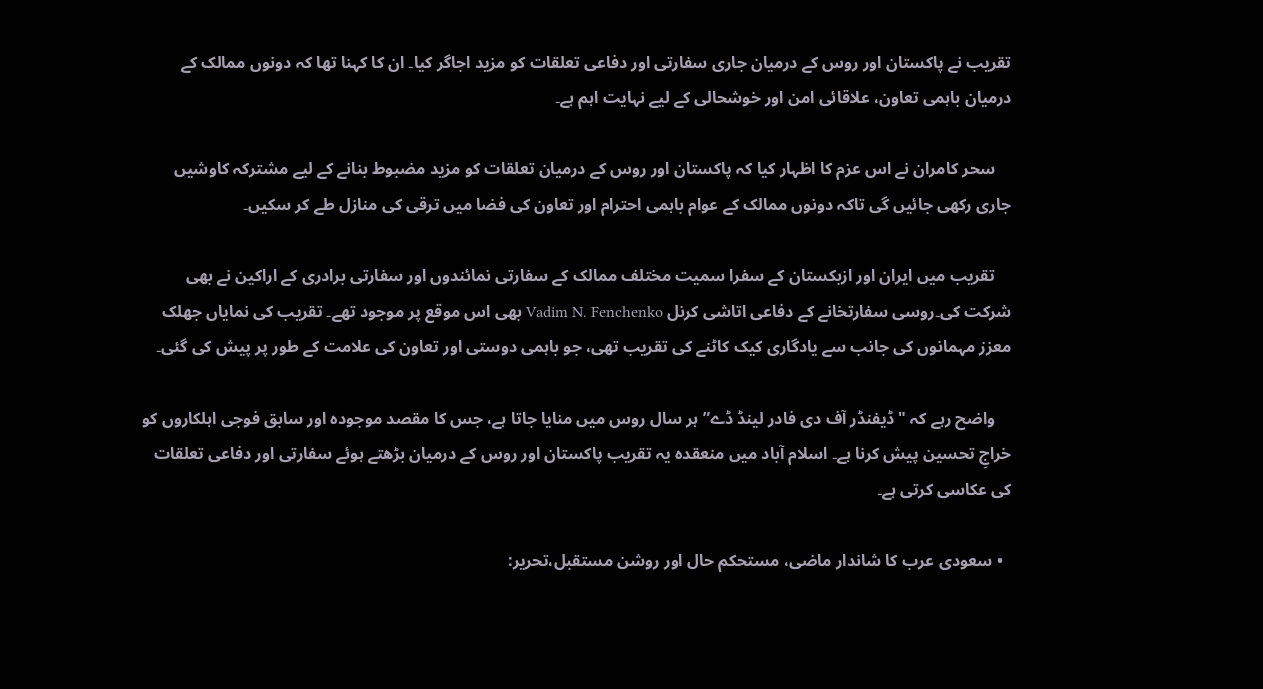تقریب نے پاکستان اور روس کے درمیان جاری سفارتی اور دفاعی تعلقات کو مزید اجاگر کیا۔ ان کا کہنا تھا کہ دونوں ممالک کے درمیان باہمی تعاون، علاقائی امن اور خوشحالی کے لیے نہایت اہم ہے۔

    سحر کامران نے اس عزم کا اظہار کیا کہ پاکستان اور روس کے درمیان تعلقات کو مزید مضبوط بنانے کے لیے مشترکہ کاوشیں جاری رکھی جائیں گی تاکہ دونوں ممالک کے عوام باہمی احترام اور تعاون کی فضا میں ترقی کی منازل طے کر سکیں۔

    تقریب میں ایران اور ازبکستان کے سفرا سمیت مختلف ممالک کے سفارتی نمائندوں اور سفارتی برادری کے اراکین نے بھی شرکت کی۔روسی سفارتخانے کے دفاعی اتاشی کرنل Vadim N. Fenchenko بھی اس موقع پر موجود تھے۔ تقریب کی نمایاں جھلک معزز مہمانوں کی جانب سے یادگاری کیک کاٹنے کی تقریب تھی، جو باہمی دوستی اور تعاون کی علامت کے طور پر پیش کی گئی۔

    واضح رہے کہ "ڈیفنڈر آف دی فادر لینڈ ڈے” ہر سال روس میں منایا جاتا ہے، جس کا مقصد موجودہ اور سابق فوجی اہلکاروں کو خراجِ تحسین پیش کرنا ہے۔ اسلام آباد میں منعقدہ یہ تقریب پاکستان اور روس کے درمیان بڑھتے ہوئے سفارتی اور دفاعی تعلقات کی عکاسی کرتی ہے۔

  • سعودی عرب کا شاندار ماضی، مستحکم حال اور روشن مستقبل،تحریر: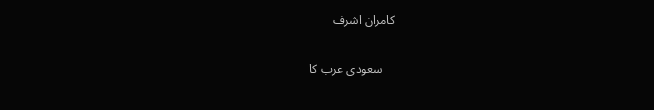کامران اشرف

    سعودی عرب کا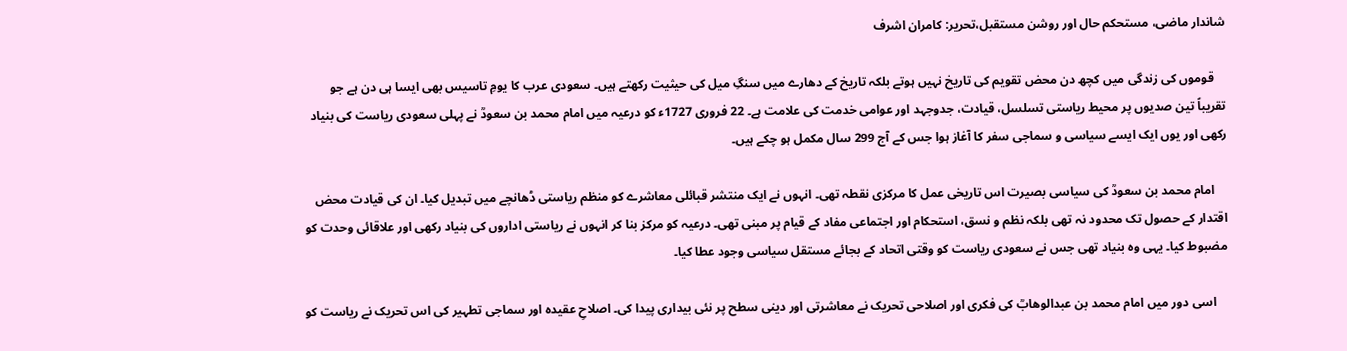شاندار ماضی، مستحکم حال اور روشن مستقبل،تحریر: کامران اشرف

    قوموں کی زندگی میں کچھ دن محض تقویم کی تاریخ نہیں ہوتے بلکہ تاریخ کے دھارے میں سنگِ میل کی حیثیت رکھتے ہیں۔ سعودی عرب کا یومِ تاسیس بھی ایسا ہی دن ہے جو تقریباً تین صدیوں پر محیط ریاستی تسلسل، قیادت، جدوجہد اور عوامی خدمت کی علامت ہے۔ 22 فروری 1727ء کو درعیہ میں امام محمد بن سعودؒ نے پہلی سعودی ریاست کی بنیاد رکھی اور یوں ایک ایسے سیاسی و سماجی سفر کا آغاز ہوا جس کے آج 299 سال مکمل ہو چکے ہیں۔

    امام محمد بن سعودؒ کی سیاسی بصیرت اس تاریخی عمل کا مرکزی نقطہ تھی۔ انہوں نے ایک منتشر قبائلی معاشرے کو منظم ریاستی ڈھانچے میں تبدیل کیا۔ ان کی قیادت محض اقتدار کے حصول تک محدود نہ تھی بلکہ نظم و نسق، استحکام اور اجتماعی مفاد کے قیام پر مبنی تھی۔ درعیہ کو مرکز بنا کر انہوں نے ریاستی اداروں کی بنیاد رکھی اور علاقائی وحدت کو مضبوط کیا۔ یہی وہ بنیاد تھی جس نے سعودی ریاست کو وقتی اتحاد کے بجائے مستقل سیاسی وجود عطا کیا۔

    اسی دور میں امام محمد بن عبدالوهابؒ کی فکری اور اصلاحی تحریک نے معاشرتی اور دینی سطح پر نئی بیداری پیدا کی۔ اصلاحِ عقیدہ اور سماجی تطہیر کی اس تحریک نے ریاست کو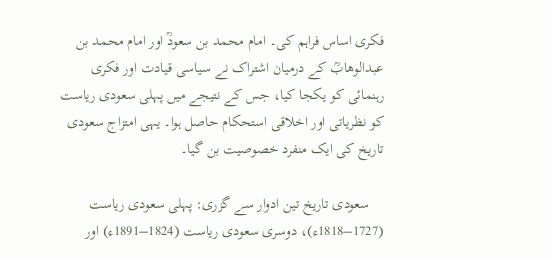فکری اساس فراہم کی۔ امام محمد بن سعودؒ اور امام محمد بن عبدالوهابؒ کے درمیان اشتراک نے سیاسی قیادت اور فکری رہنمائی کو یکجا کیا، جس کے نتیجے میں پہلی سعودی ریاست کو نظریاتی اور اخلاقی استحکام حاصل ہوا۔ یہی امتزاج سعودی تاریخ کی ایک منفرد خصوصیت بن گیا۔

    سعودی تاریخ تین ادوار سے گزری: پہلی سعودی ریاست (1727–1818ء)، دوسری سعودی ریاست (1824–1891ء) اور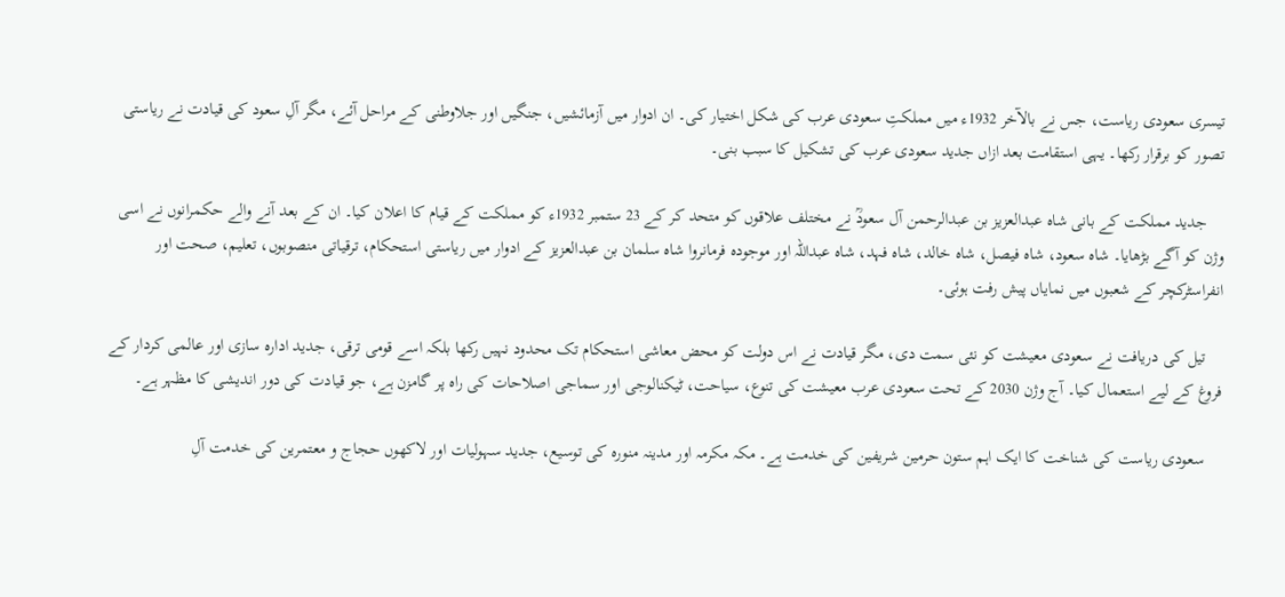تیسری سعودی ریاست، جس نے بالآخر 1932ء میں مملکتِ سعودی عرب کی شکل اختیار کی۔ ان ادوار میں آزمائشیں، جنگیں اور جلاوطنی کے مراحل آئے، مگر آلِ سعود کی قیادت نے ریاستی تصور کو برقرار رکھا۔ یہی استقامت بعد ازاں جدید سعودی عرب کی تشکیل کا سبب بنی۔

    جدید مملکت کے بانی شاہ عبدالعزیز بن عبدالرحمن آل سعودؒ نے مختلف علاقوں کو متحد کر کے 23 ستمبر 1932ء کو مملکت کے قیام کا اعلان کیا۔ ان کے بعد آنے والے حکمرانوں نے اسی وژن کو آگے بڑھایا۔ شاہ سعود، شاہ فیصل، شاہ خالد، شاہ فہد، شاہ عبداللہ اور موجودہ فرمانروا شاہ سلمان بن عبدالعزیز کے ادوار میں ریاستی استحکام، ترقیاتی منصوبوں، تعلیم، صحت اور انفراسٹرکچر کے شعبوں میں نمایاں پیش رفت ہوئی۔

    تیل کی دریافت نے سعودی معیشت کو نئی سمت دی، مگر قیادت نے اس دولت کو محض معاشی استحکام تک محدود نہیں رکھا بلکہ اسے قومی ترقی، جدید ادارہ سازی اور عالمی کردار کے فروغ کے لیے استعمال کیا۔ آج وژن 2030 کے تحت سعودی عرب معیشت کی تنوع، سیاحت، ٹیکنالوجی اور سماجی اصلاحات کی راہ پر گامزن ہے، جو قیادت کی دور اندیشی کا مظہر ہے۔

    سعودی ریاست کی شناخت کا ایک اہم ستون حرمین شریفین کی خدمت ہے۔ مکہ مکرمہ اور مدینہ منورہ کی توسیع، جدید سہولیات اور لاکھوں حجاج و معتمرین کی خدمت آلِ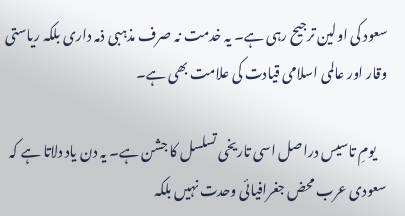سعود کی اولین ترجیح رہی ہے۔ یہ خدمت نہ صرف مذہبی ذمہ داری بلکہ ریاستی وقار اور عالمی اسلامی قیادت کی علامت بھی ہے۔

    یومِ تاسیس دراصل اسی تاریخی تسلسل کا جشن ہے۔ یہ دن یاد دلاتا ہے کہ سعودی عرب محض جغرافیائی وحدت نہیں بلکہ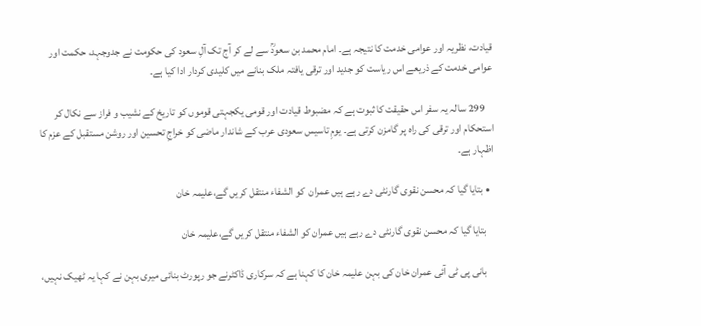قیادت، نظریہ اور عوامی خدمت کا نتیجہ ہے۔ امام محمد بن سعودؒ سے لے کر آج تک آلِ سعود کی حکومت نے جدوجہد، حکمت اور عوامی خدمت کے ذریعے اس ریاست کو جدید اور ترقی یافتہ ملک بنانے میں کلیدی کردار ادا کیا ہے۔

    299 سالہ یہ سفر اس حقیقت کا ثبوت ہے کہ مضبوط قیادت اور قومی یکجہتی قوموں کو تاریخ کے نشیب و فراز سے نکال کر استحکام اور ترقی کی راہ پر گامزن کرتی ہے۔ یومِ تاسیس سعودی عرب کے شاندار ماضی کو خراجِ تحسین اور روشن مستقبل کے عزم کا اظہار ہے۔

  • بتایا گیا کہ محسن نقوی گارنٹی دے رہے ہیں عمران  کو الشفاء منتقل کریں گے،علیمہ خان

    بتایا گیا کہ محسن نقوی گارنٹی دے رہے ہیں عمران کو الشفاء منتقل کریں گے،علیمہ خان

    بانی پی ٹی آئی عمران خان کی بہن علیمہ خان کا کہنا ہے کہ سرکاری ڈاکٹرنے جو رپورٹ بنائی میری بہن نے کہا یہ ٹھیک نہیں،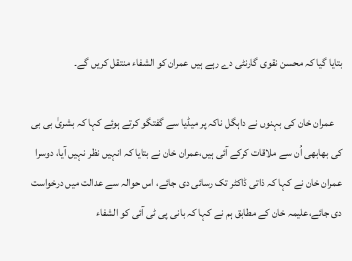بتایا گیا کہ محسن نقوی گارنٹی دے رہے ہیں عمران کو الشفاء منتقل کریں گے۔

    عمران خان کی بہنوں نے داہگل ناکہ پر میڈیا سے گفتگو کرتے ہوئے کہا کہ بشریٰ بی بی کی بھابھی اُن سے ملاقات کرکے آئی ہیں،عمران خان نے بتایا کہ انہیں نظر نہیں آیا، دوسرا عمران خان نے کہا کہ ذاتی ڈاکٹر تک رسائی دی جائے، اس حوالہ سے عدالت میں درخواست دی جائے،علیمہ خان کے مطابق ہم نے کہا کہ بانی پی ٹی آئی کو الشفاء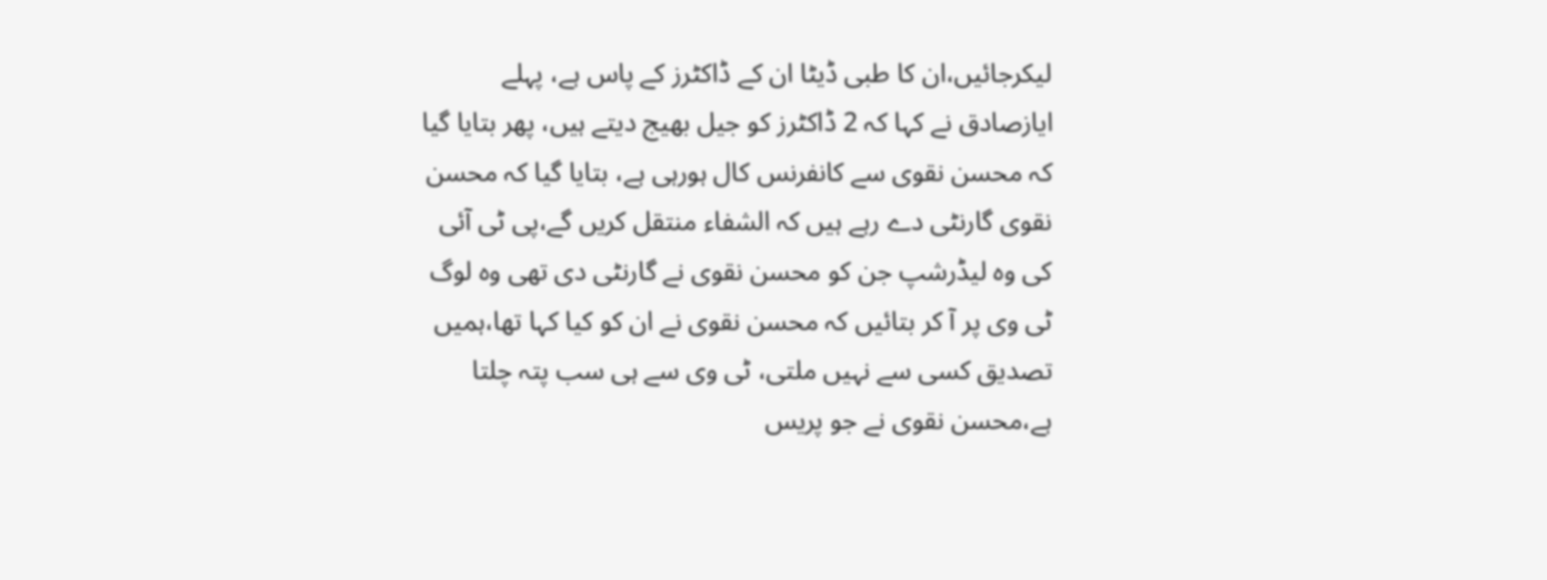لیکرجائیں،ان کا طبی ڈیٹا ان کے ڈاکٹرز کے پاس ہے، پہلے ایازصادق نے کہا کہ 2 ڈاکٹرز کو جیل بھیج دیتے ہیں، پھر بتایا گیا کہ محسن نقوی سے کانفرنس کال ہورہی ہے، بتایا گیا کہ محسن نقوی گارنٹی دے رہے ہیں کہ الشفاء منتقل کریں گے،پی ٹی آئی کی وہ لیڈرشپ جن کو محسن نقوی نے گارنٹی دی تھی وہ لوگ ٹی وی پر آ کر بتائیں کہ محسن نقوی نے ان کو کیا کہا تھا،ہمیں تصدیق کسی سے نہیں ملتی، ٹی وی سے ہی سب پتہ چلتا ہے،محسن نقوی نے جو پریس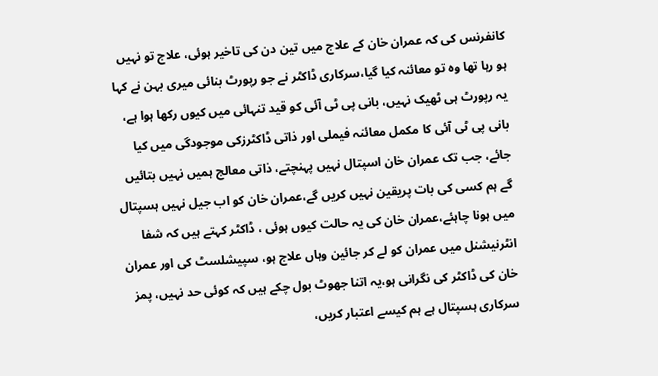کانفرنس کی کہ عمران خان کے علاج میں تین دن کی تاخیر ہوئی، علاج تو نہیں ہو رہا تھا وہ تو معائنہ کیا گیا،سرکاری ڈاکٹر نے جو رپورٹ بنائی میری بہن نے کہا یہ رپورٹ ہی ٹھیک نہیں، بانی پی ٹی آئی کو قید تنہائی میں کیوں رکھا ہوا ہے، بانی پی ٹی آئی کا مکمل معائنہ فیملی اور ذاتی ڈاکٹرزکی موجودگی میں کیا جائے، جب تک عمران خان اسپتال نہیں پہنچتے، ذاتی معالج ہمیں نہیں بتائیں گے ہم کسی کی بات پریقین نہیں کریں گے،عمران خان کو اب جیل نہیں ہسپتال میں ہونا چاہئے،عمران خان کی یہ حالت کیوں ہوئی ، ڈاکٹر کہتے ہیں کہ شفا انٹرنیشنل میں عمران کو لے کر جائین وہاں علاج ہو، سپیشلسٹ کی اور عمران خان کی ڈاکٹر کی نگرانی ہو،یہ اتنا جھوٹ بول چکے ہیں کہ کوئی حد نہیں، پمز سرکاری ہسپتال ہے ہم کیسے اعتبار کریں،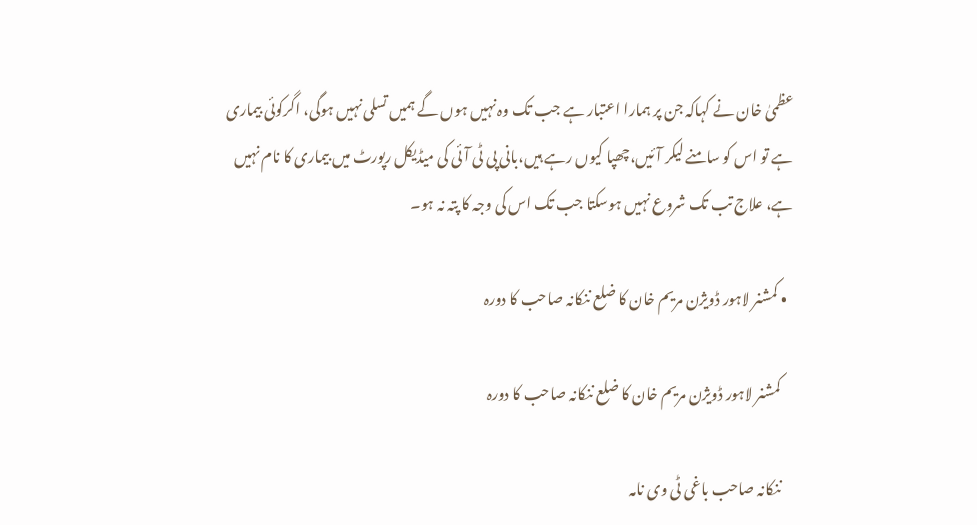عظمیٰ خان نے کہاکہ جن پر ہمارا اعتبار ہے جب تک وہ نہیں ہوں گے ہمیں تسلی نہیں ہوگی، اگرکوئی بیماری ہے تو اس کو سامنے لیکر آئیں،چھپا کیوں رہے ہیں،بانی پی ٹی آئی کی میڈیکل رپورٹ میں بیماری کا نام نہیں ہے، علاج تب تک شروع نہیں ہوسکتا جب تک اس کی وجہ کا پتہ نہ ہو۔

  • کمشنر لاہور ڈویژن مریم خان کا ضلع ننکانہ صاحب کا دورہ

    کمشنر لاہور ڈویژن مریم خان کا ضلع ننکانہ صاحب کا دورہ

    ننکانہ صاحب باغی ٹی وی نامہ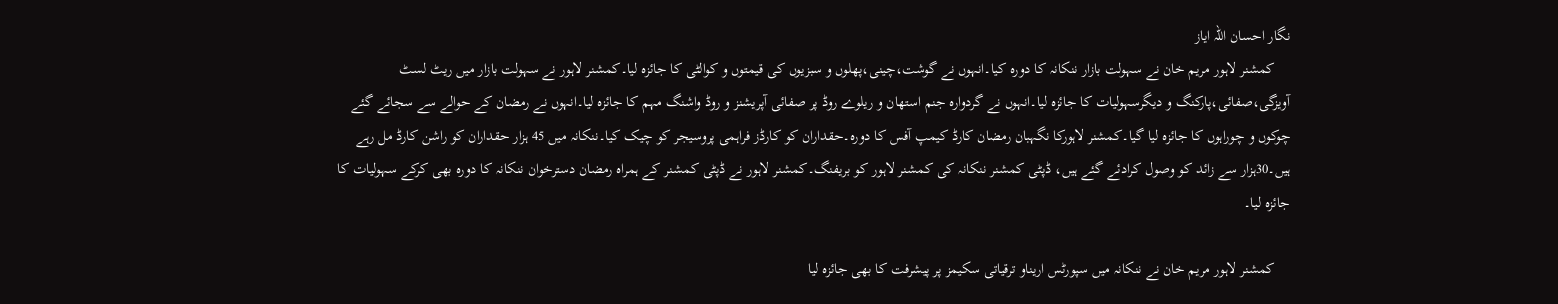نگار احسان اللہ ایاز
    کمشنر لاہور مریم خان نے سہولت بازار ننکانہ کا دورہ کیا۔انہوں نے گوشت،چینی،پھلوں و سبزیوں کی قیمتوں و کوالٹی کا جائزہ لیا۔کمشنر لاہور نے سہولت بازار میں ریٹ لسٹ آویزگی،صفائی،پارکنگ و دیگرسہولیات کا جائزہ لیا۔انہوں نے گردوارہ جنم استھان و ریلوے روڈ پر صفائی آپریشنز و روڈ واشنگ مہم کا جائزہ لیا۔انہوں نے رمضان کے حوالے سے سجائے گئے چوکوں و چوراہوں کا جائزہ لیا گیا۔کمشنر لاہورکا نگہبان رمضان کارڈ کیمپ آفس کا دورہ۔حقداران کو کارڈز فراہمی پروسیجر کو چیک کیا۔ننکانہ میں 45 ہزار حقداران کو راشن کارڈ مل رہے ہیں۔30ہزار سے زائد کو وصول کرادئے گئے ہیں، ڈپٹی کمشنر ننکانہ کی کمشنر لاہور کو بریفنگ۔کمشنر لاہور نے ڈپٹی کمشنر کے ہمراہ رمضان دسترخوان ننکانہ کا دورہ بھی کرکے سہولیات کا جائزہ لیا۔

    کمشنر لاہور مریم خان نے ننکانہ میں سپورٹس اریناو ترقیاتی سکیمز پر پیشرفت کا بھی جائزہ لیا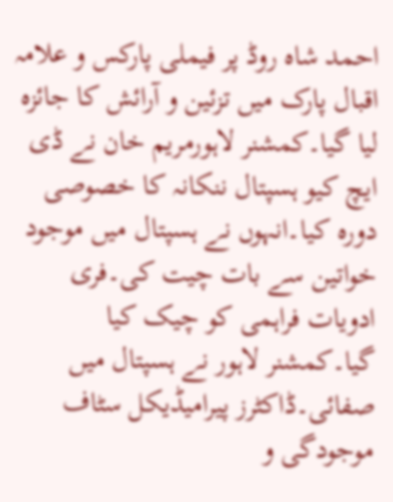احمد شاہ روڈ پر فیملی پارکس و علامہ اقبال پارک میں تزئین و آرائش کا جائزہ لیا گیا۔کمشنر لاہورمریم خان نے ڈی ایچ کیو ہسپتال ننکانہ کا خصوصی دورہ کیا۔انہوں نے ہسپتال میں موجود خواتین سے بات چیت کی۔فری ادویات فراہمی کو چیک کیا گیا۔کمشنر لاہور نے ہسپتال میں صفائی۔ڈاکٹرز پیرامیڈیکل سٹاف موجودگی و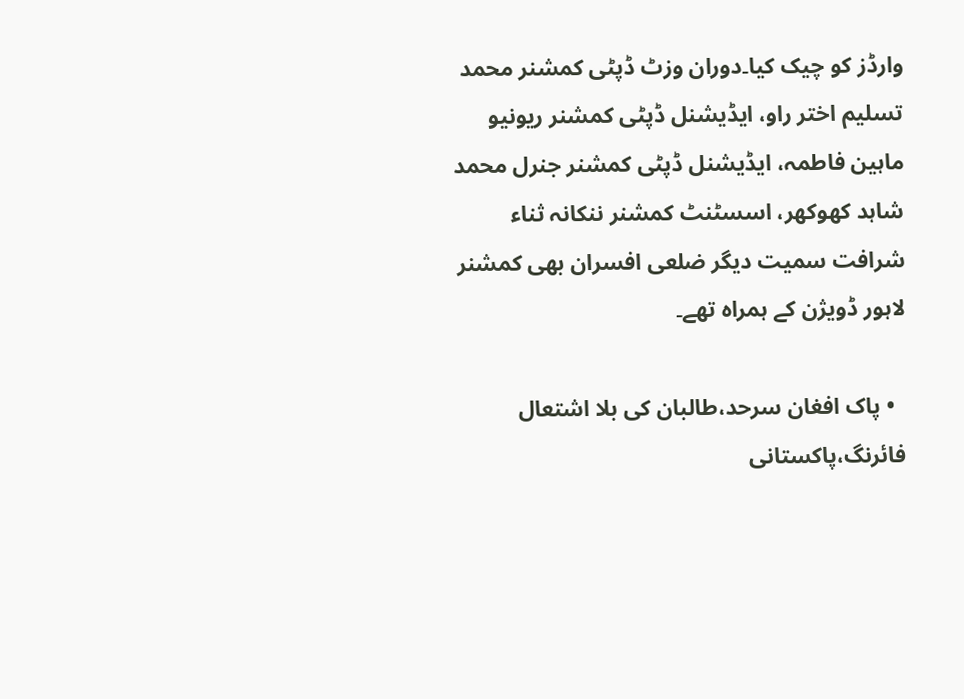وارڈز کو چیک کیا۔دوران وزٹ ڈپٹی کمشنر محمد تسلیم اختر راو، ایڈیشنل ڈپٹی کمشنر ریونیو ماہین فاطمہ، ایڈیشنل ڈپٹی کمشنر جنرل محمد شاہد کھوکھر، اسسٹنٹ کمشنر ننکانہ ثناء شرافت سمیت دیگر ضلعی افسران بھی کمشنر لاہور ڈویژن کے ہمراہ تھے۔

  • پاک افغان سرحد،طالبان کی بلا اشتعال فائرنگ،پاکستانی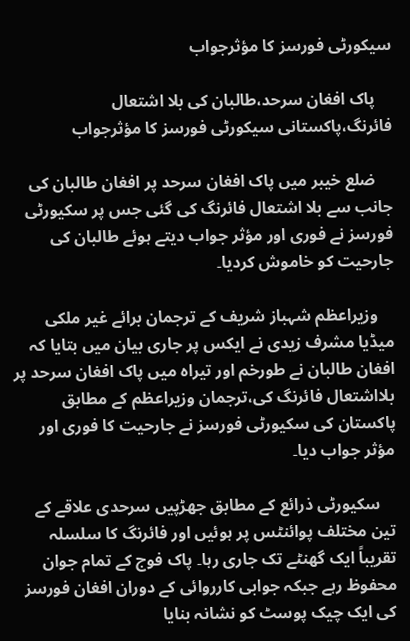سیکورٹی فورسز کا مؤثرجواب

    پاک افغان سرحد،طالبان کی بلا اشتعال فائرنگ،پاکستانی سیکورٹی فورسز کا مؤثرجواب

    ضلع خیبر میں پاک افغان سرحد پر افغان طالبان کی جانب سے بلا اشتعال فائرنگ کی گئی جس پر سکیورٹی فورسز نے فوری اور مؤثر جواب دیتے ہوئے طالبان کی جارحیت کو خاموش کردیا۔

    وزیراعظم شہباز شریف کے ترجمان برائے غیر ملکی میڈیا مشرف زیدی نے ایکس پر جاری بیان میں بتایا کہ افغان طالبان نے طورخم اور تیراہ میں پاک افغان سرحد پر بلااشتعال فائرنگ کی،ترجمان وزیراعظم کے مطابق پاکستان کی سکیورٹی فورسز نے جارحیت کا فوری اور مؤثر جواب دیا۔

    سکیورٹی ذرائع کے مطابق جھڑپیں سرحدی علاقے کے تین مختلف پوائنٹس پر ہوئیں اور فائرنگ کا سلسلہ تقریباً ایک گھنٹے تک جاری رہا۔ پاک فوج کے تمام جوان محفوظ رہے جبکہ جوابی کارروائی کے دوران افغان فورسز کی ایک چیک پوسٹ کو نشانہ بنایا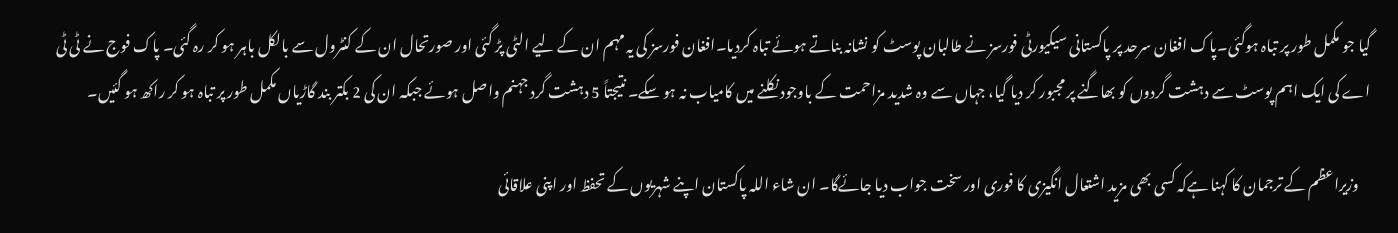گیا جو مکمل طور پر تباہ ہوگئی۔پاک افغان سرحد پر پاکستانی سیکیورٹی فورسز نے طالبان پوسٹ کو نشانہ بناتے ہوئے تباہ کردیا۔افغان فورسز کی یہ مہم ان کے لیے الٹی پڑ گئی اور صورتحال ان کے کنٹرول سے بالکل باہر ہو کر رہ گئی۔ پاک فوج نے ٹی ٹی اے کی ایک اہم پوسٹ سے دہشت گردوں کو بھاگنے پر مجبور کر دیا گیا، جہاں سے وہ شدید مزاحمت کے باوجود نکلنے میں کامیاب نہ ہو سکے۔ نتیجتاً 5 دہشت گرد جہنم واصل ہوئے جبکہ ان کی 2 بکتر بند گاڑیاں مکمل طور پر تباہ ہو کر راکھ ہو گئیں۔

    وزیراعظم کے ترجمان کا کہنا ہےکہ کسی بھی مزید اشتعال انگیزی کا فوری اور سخت جواب دیا جائےگا۔ ان شاء اللہ پاکستان اپنے شہریوں کے تحفظ اور اپنی علاقائی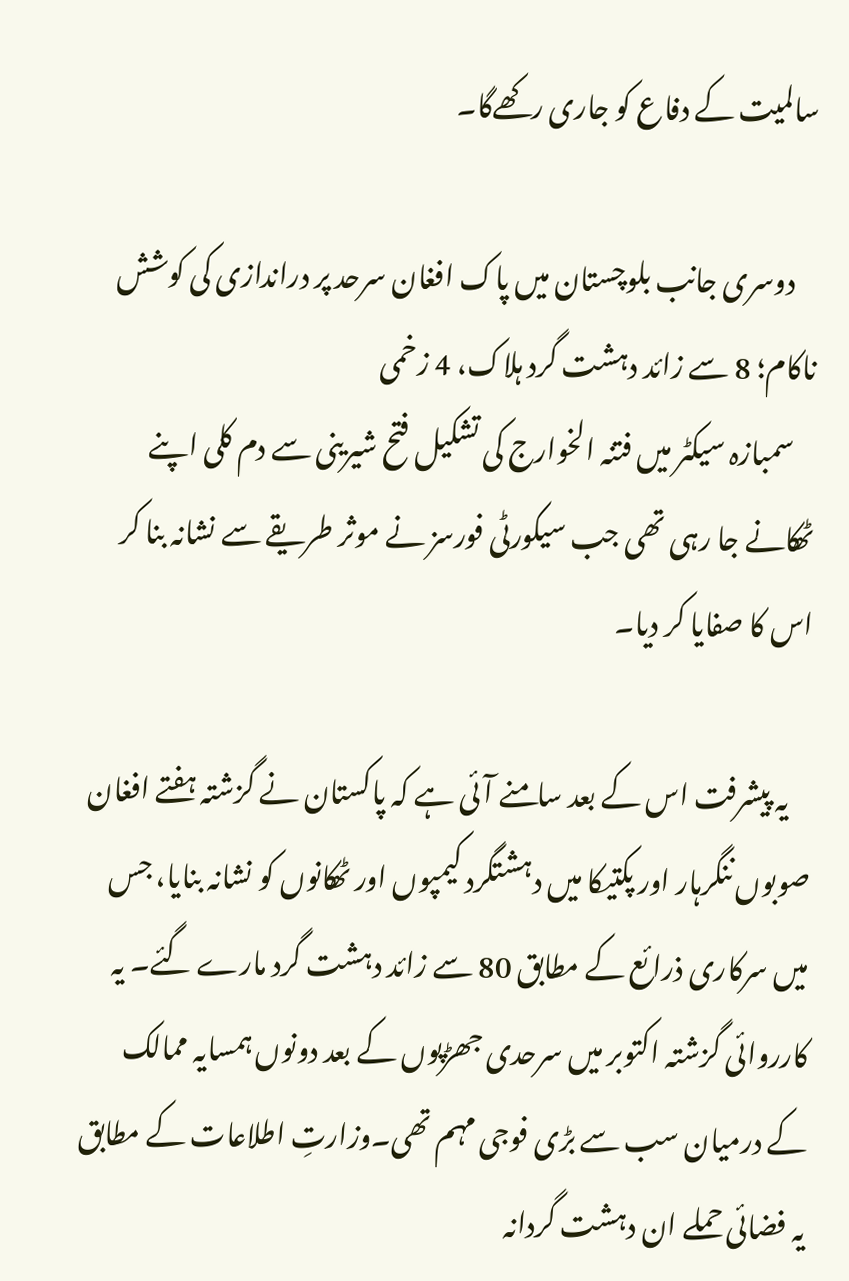سالمیت کے دفاع کو جاری رکھےگا۔

    دوسری جانب بلوچستان میں پاک افغان سرحد پر دراندازی کی کوشش ناکام؛ 8 سے زائد دہشت گرد ہلاک، 4 زخمی
    سمبازہ سیکٹر میں فتنہ الخوارج کی تشکیل فتح شیرینی سے دم کلی اپنے ٹھکانے جا رہی تھی جب سیکورٹی فورسز نے موثر طریقے سے نشانہ بنا کر اس کا صفایا کر دیا۔

    یہ پیشرفت اس کے بعد سامنے آئی ہے کہ پاکستان نے گزشتہ ہفتے افغان صوبوں ننگرہار اور پکتیکا میں دہشتگرد کیمپوں اور ٹھکانوں کو نشانہ بنایا، جس میں سرکاری ذرائع کے مطابق 80 سے زائد دہشت گرد مارے گئے۔ یہ کارروائی گزشتہ اکتوبر میں سرحدی جھڑپوں کے بعد دونوں ہمسایہ ممالک کے درمیان سب سے بڑی فوجی مہم تھی۔وزارتِ اطلاعات کے مطابق یہ فضائی حملے ان دہشت گردانہ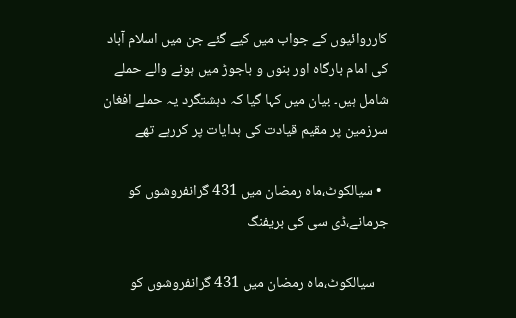کارروائیوں کے جواب میں کیے گئے جن میں اسلام آباد کی امام بارگاہ اور بنوں و باجوڑ میں ہونے والے حملے شامل ہیں۔ بیان میں کہا گیا کہ دہشتگرد یہ حملے افغان سرزمین پر مقیم قیادت کی ہدایات پر کررہے تھے

  • سیالکوٹ،ماہ رمضان میں 431 گرانفروشوں کو جرمانے،ڈی سی کی بریفنگ

    سیالکوٹ،ماہ رمضان میں 431 گرانفروشوں کو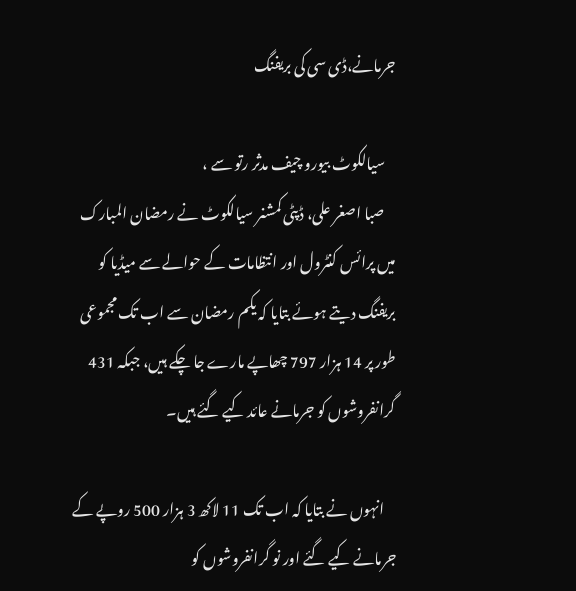جرمانے،ڈی سی کی بریفنگ

    سیالکوٹ بیورو چیف مدثر رتو سے ،
    صبا اصغر علی، ڈپٹی کمشنر سیالکوٹ نے رمضان المبارک میں پرائس کنٹرول اور انتظامات کے حوالے سے میڈیا کو بریفنگ دیتے ہوئے بتایا کہ یکم رمضان سے اب تک مجموعی طور پر 14 ہزار 797 چھاپے مارے جا چکے ہیں، جبکہ 431 گرانفروشوں کو جرمانے عائد کیے گئے ہیں۔

    انہوں نے بتایا کہ اب تک 11 لاکھ 3 ہزار 500 روپے کے جرمانے کیے گئے اور نو گرانفروشوں کو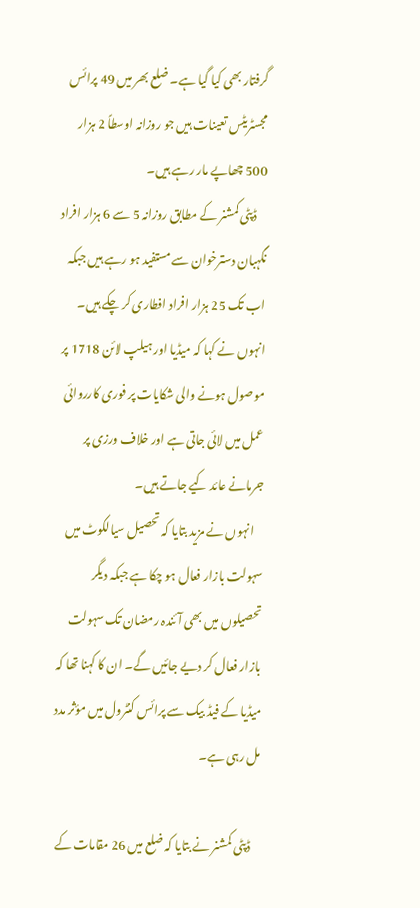گرفتار بھی کیا گیا ہے۔ ضلع بھر میں 49 پرائس مجسٹریٹس تعینات ہیں جو روزانہ اوسطاً 2 ہزار 500 چھاپے مار رہے ہیں۔
    ڈپٹی کمشنر کے مطابق روزانہ 5 سے 6 ہزار افراد نگہبان دسترخوان سے مستفید ہو رہے ہیں جبکہ اب تک 25 ہزار افراد افطاری کر چکے ہیں۔ انہوں نے کہا کہ میڈیا اور ہیلپ لائن 1718 پر موصول ہونے والی شکایات پر فوری کارروائی عمل میں لائی جاتی ہے اور خلاف ورزی پر جرمانے عائد کیے جاتے ہیں۔
    انہوں نے مزید بتایا کہ تحصیل سیالکوٹ میں سہولت بازار فعال ہو چکا ہے جبکہ دیگر تحصیلوں میں بھی آئندہ رمضان تک سہولت بازار فعال کر دیے جائیں گے۔ ان کا کہنا تھا کہ میڈیا کے فیڈ بیک سے پرائس کنٹرول میں مؤثر مدد مل رہی ہے۔

    ڈپٹی کمشنر نے بتایا کہ ضلع میں 26 مقامات کے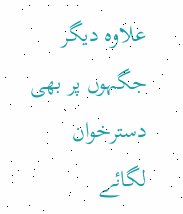علاوہ دیگر جگہوں پر بھی دسترخوان لگائے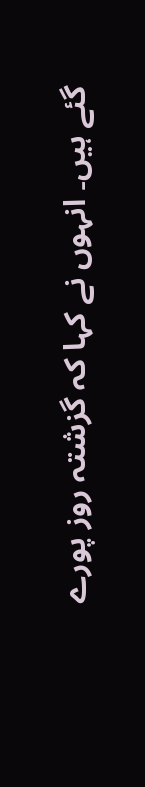گئے ہیں۔ انہوں نے کہا کہ گزشتہ روز پورے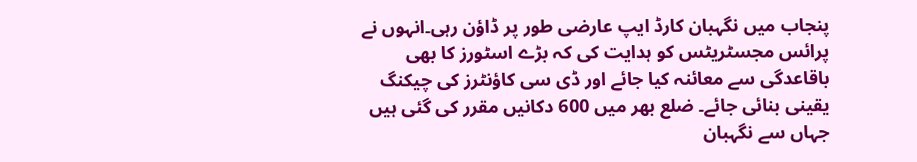پنجاب میں نگہبان کارڈ ایپ عارضی طور پر ڈاؤن رہی۔انہوں نے پرائس مجسٹریٹس کو ہدایت کی کہ بڑے اسٹورز کا بھی باقاعدگی سے معائنہ کیا جائے اور ڈی سی کاؤنٹرز کی چیکنگ یقینی بنائی جائے۔ ضلع بھر میں 600 دکانیں مقرر کی گئی ہیں جہاں سے نگہبان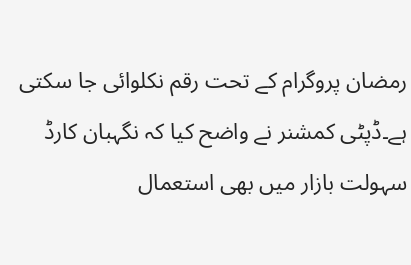رمضان پروگرام کے تحت رقم نکلوائی جا سکتی ہے۔ڈپٹی کمشنر نے واضح کیا کہ نگہبان کارڈ سہولت بازار میں بھی استعمال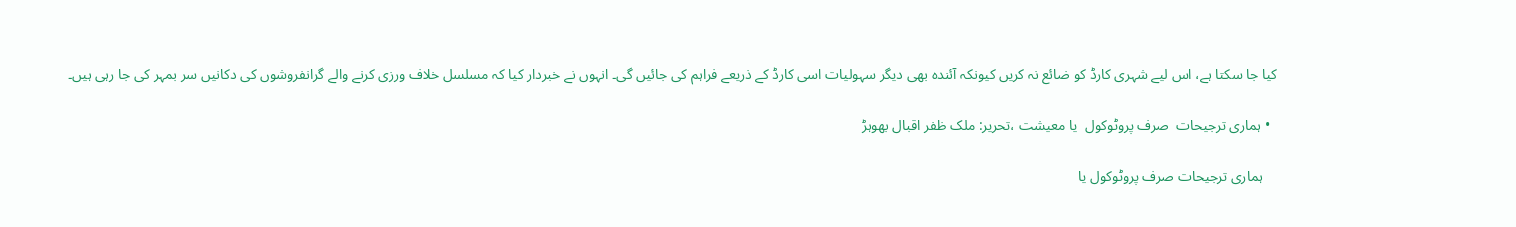کیا جا سکتا ہے، اس لیے شہری کارڈ کو ضائع نہ کریں کیونکہ آئندہ بھی دیگر سہولیات اسی کارڈ کے ذریعے فراہم کی جائیں گی۔ انہوں نے خبردار کیا کہ مسلسل خلاف ورزی کرنے والے گرانفروشوں کی دکانیں سر بمہر کی جا رہی ہیں۔

  • ہماری ترجیحات  صرف پروٹوکول  یا معیشت ،تحریر: ملک ظفر اقبال بھوہڑ

    ہماری ترجیحات صرف پروٹوکول یا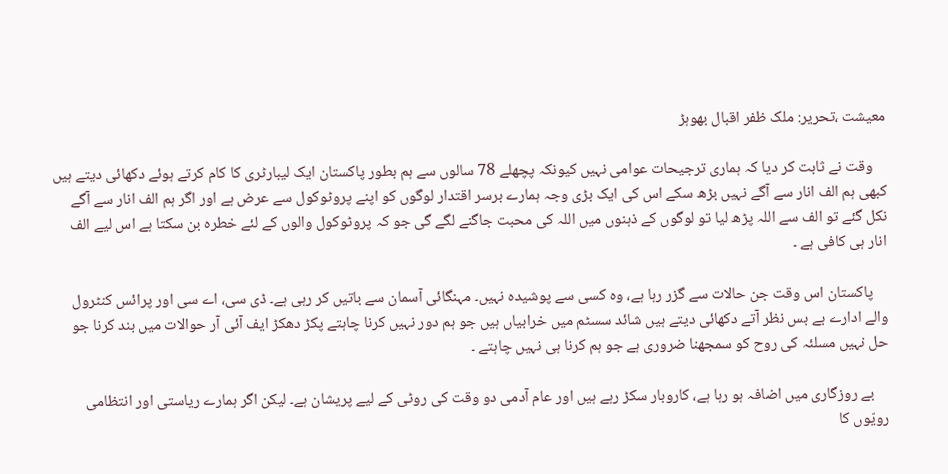معیشت ،تحریر: ملک ظفر اقبال بھوہڑ

    وقت نے ثابت کر دیا کہ ہماری ترجیحات عوامی نہیں کیونکہ پچھلے 78 سالوں سے ہم بطور پاکستان ایک لیبارٹری کا کام کرتے ہوئے دکھائی دیتے ہیں کبھی ہم الف انار سے آگے نہیں بڑھ سکے اس کی ایک بڑی وجہ ہمارے برسر اقتدار لوگوں کو اپنے پروٹوکول سے عرض ہے اور اگر ہم الف انار سے آگے نکل گئے تو الف سے اللہ پڑھ لیا تو لوگوں کے ذہنوں میں اللہ کی محبت جاگنے لگے گی جو کہ پروٹوکول والوں کے لئے خطرہ بن سکتا ہے اس لیے الف انار ہی کافی ہے ۔

    پاکستان اس وقت جن حالات سے گزر رہا ہے، وہ کسی سے پوشیدہ نہیں۔ مہنگائی آسمان سے باتیں کر رہی ہے۔ ڈی سی، اے سی اور پرائس کنٹرول والے ادارے بے بس نظر آتے دکھائی دیتے ہیں شائد سسٹم میں خرابیاں ہیں جو ہم دور نہیں کرنا چاہتے پکڑ دھکڑ ایف آئی آر حوالات میں بند کرنا جو حل نہیں مسلئہ کی روح کو سمجھنا ضروری ہے جو ہم کرنا ہی نہیں چاہتے ۔

    بے روزگاری میں اضافہ ہو رہا ہے، کاروبار سکڑ رہے ہیں اور عام آدمی دو وقت کی روٹی کے لیے پریشان ہے۔ لیکن اگر ہمارے ریاستی اور انتظامی رویّوں کا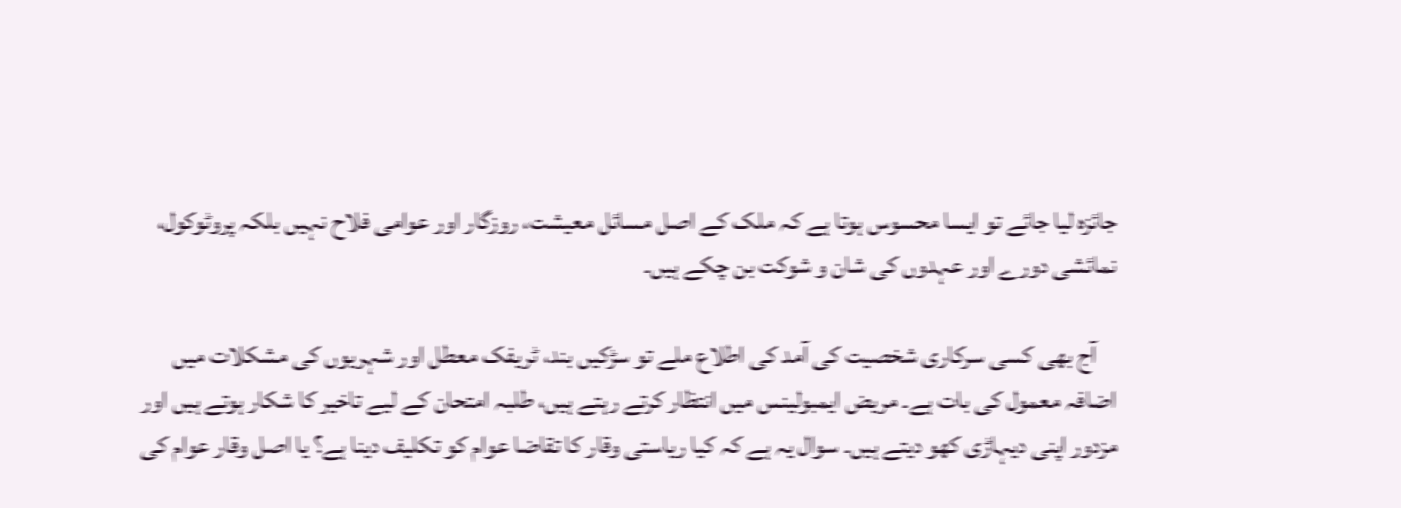جائزہ لیا جائے تو ایسا محسوس ہوتا ہے کہ ملک کے اصل مسائل معیشت، روزگار اور عوامی فلاح نہیں بلکہ پروٹوکول، نمائشی دورے اور عہدوں کی شان و شوکت بن چکے ہیں۔

    آج بھی کسی سرکاری شخصیت کی آمد کی اطلاع ملے تو سڑکیں بند، ٹریفک معطل اور شہریوں کی مشکلات میں اضافہ معمول کی بات ہے۔ مریض ایمبولینس میں انتظار کرتے رہتے ہیں، طلبہ امتحان کے لیے تاخیر کا شکار ہوتے ہیں اور مزدور اپنی دیہاڑی کھو دیتے ہیں۔ سوال یہ ہے کہ کیا ریاستی وقار کا تقاضا عوام کو تکلیف دینا ہے؟ یا اصل وقار عوام کی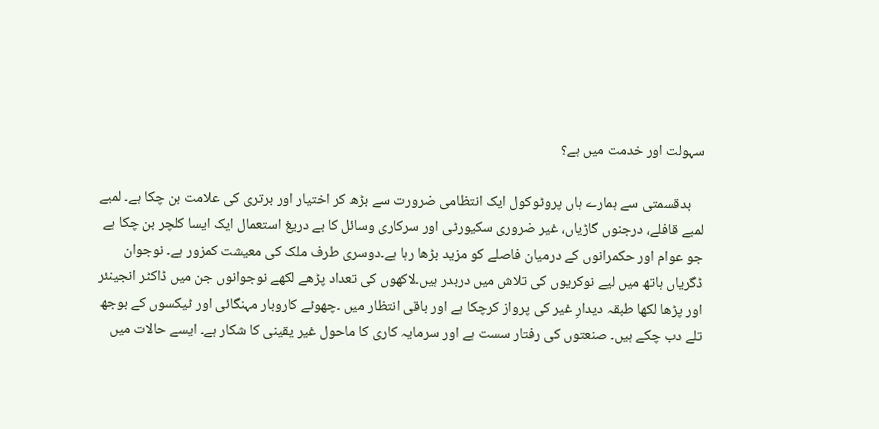سہولت اور خدمت میں ہے؟

    بدقسمتی سے ہمارے ہاں پروٹوکول ایک انتظامی ضرورت سے بڑھ کر اختیار اور برتری کی علامت بن چکا ہے۔ لمبے لمبے قافلے، درجنوں گاڑیاں، غیر ضروری سکیورٹی اور سرکاری وسائل کا بے دریغ استعمال ایک ایسا کلچر بن چکا ہے جو عوام اور حکمرانوں کے درمیان فاصلے کو مزید بڑھا رہا ہے۔دوسری طرف ملک کی معیشت کمزور ہے۔ نوجوان ڈگریاں ہاتھ میں لیے نوکریوں کی تلاش میں دربدر ہیں۔لاکھوں کی تعداد پڑھے لکھے نوجوانوں جن میں ڈاکٹر انجینئر اور پڑھا لکھا طبقہ دیدارِ غیر کی پرواز کرچکا ہے اور باقی انتظار میں ۔چھوٹے کاروبار مہنگائی اور ٹیکسوں کے بوجھ تلے دب چکے ہیں۔ صنعتوں کی رفتار سست ہے اور سرمایہ کاری کا ماحول غیر یقینی کا شکار ہے۔ ایسے حالات میں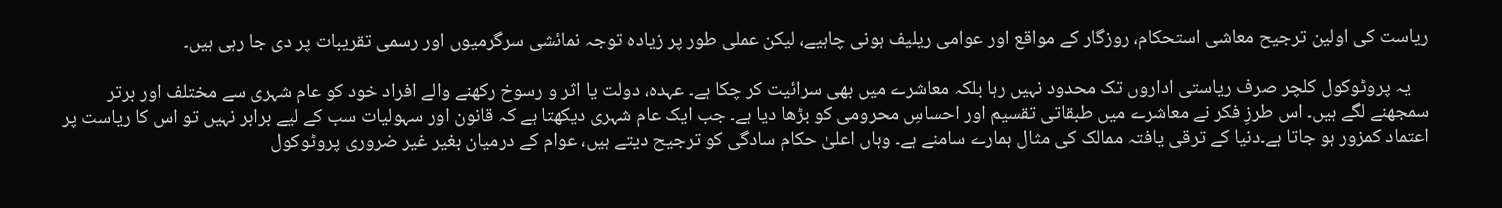ریاست کی اولین ترجیح معاشی استحکام، روزگار کے مواقع اور عوامی ریلیف ہونی چاہیے، لیکن عملی طور پر زیادہ توجہ نمائشی سرگرمیوں اور رسمی تقریبات پر دی جا رہی ہیں۔

    یہ پروٹوکول کلچر صرف ریاستی اداروں تک محدود نہیں رہا بلکہ معاشرے میں بھی سرائیت کر چکا ہے۔ عہدہ، دولت یا اثر و رسوخ رکھنے والے افراد خود کو عام شہری سے مختلف اور برتر سمجھنے لگے ہیں۔ اس طرزِ فکر نے معاشرے میں طبقاتی تقسیم اور احساسِ محرومی کو بڑھا دیا ہے۔ جب ایک عام شہری دیکھتا ہے کہ قانون اور سہولیات سب کے لیے برابر نہیں تو اس کا ریاست پر اعتماد کمزور ہو جاتا ہے۔دنیا کے ترقی یافتہ ممالک کی مثال ہمارے سامنے ہے۔ وہاں اعلیٰ حکام سادگی کو ترجیح دیتے ہیں، عوام کے درمیان بغیر غیر ضروری پروٹوکول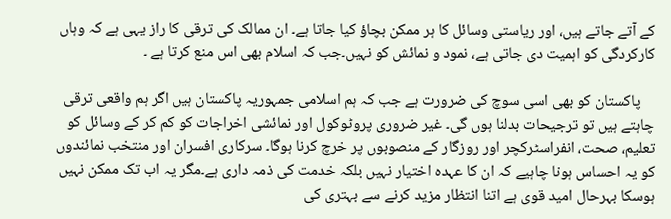کے آتے جاتے ہیں، اور ریاستی وسائل کا ہر ممکن بچاؤ کیا جاتا ہے۔ ان ممالک کی ترقی کا راز یہی ہے کہ وہاں کارکردگی کو اہمیت دی جاتی ہے، نمود و نمائش کو نہیں۔جب کہ اسلام بھی اس منع کرتا ہے ۔

    پاکستان کو بھی اسی سوچ کی ضرورت ہے جب کہ ہم اسلامی جمہوریہ پاکستان ہیں اگر ہم واقعی ترقی چاہتے ہیں تو ترجیحات بدلنا ہوں گی۔ غیر ضروری پروٹوکول اور نمائشی اخراجات کو کم کر کے وسائل کو تعلیم، صحت، انفراسٹرکچر اور روزگار کے منصوبوں پر خرچ کرنا ہوگا۔ سرکاری افسران اور منتخب نمائندوں کو یہ احساس ہونا چاہیے کہ ان کا عہدہ اختیار نہیں بلکہ خدمت کی ذمہ داری ہے۔مگر یہ اب تک ممکن نہیں ہوسکا بہرحال امید قوی ہے اتنا انتظار مزید کرنے سے بہتری کی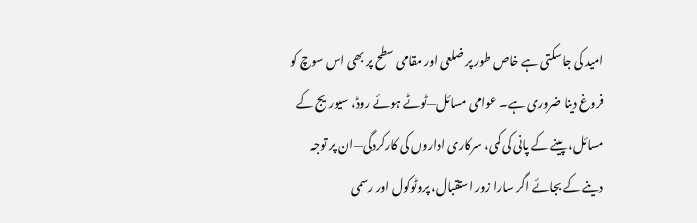امید کی جاسکتی ہے خاص طور پر ضلعی اور مقامی سطح پر بھی اس سوچ کو فروغ دینا ضروری ہے۔ عوامی مسائل—ٹوٹے ہوئے روڈ، سیوریج کے مسائل، پینے کے پانی کی کمی، سرکاری اداروں کی کارکردگی—ان پر توجہ دینے کے بجائے اگر سارا زور استقبال، پروٹوکول اور رسمی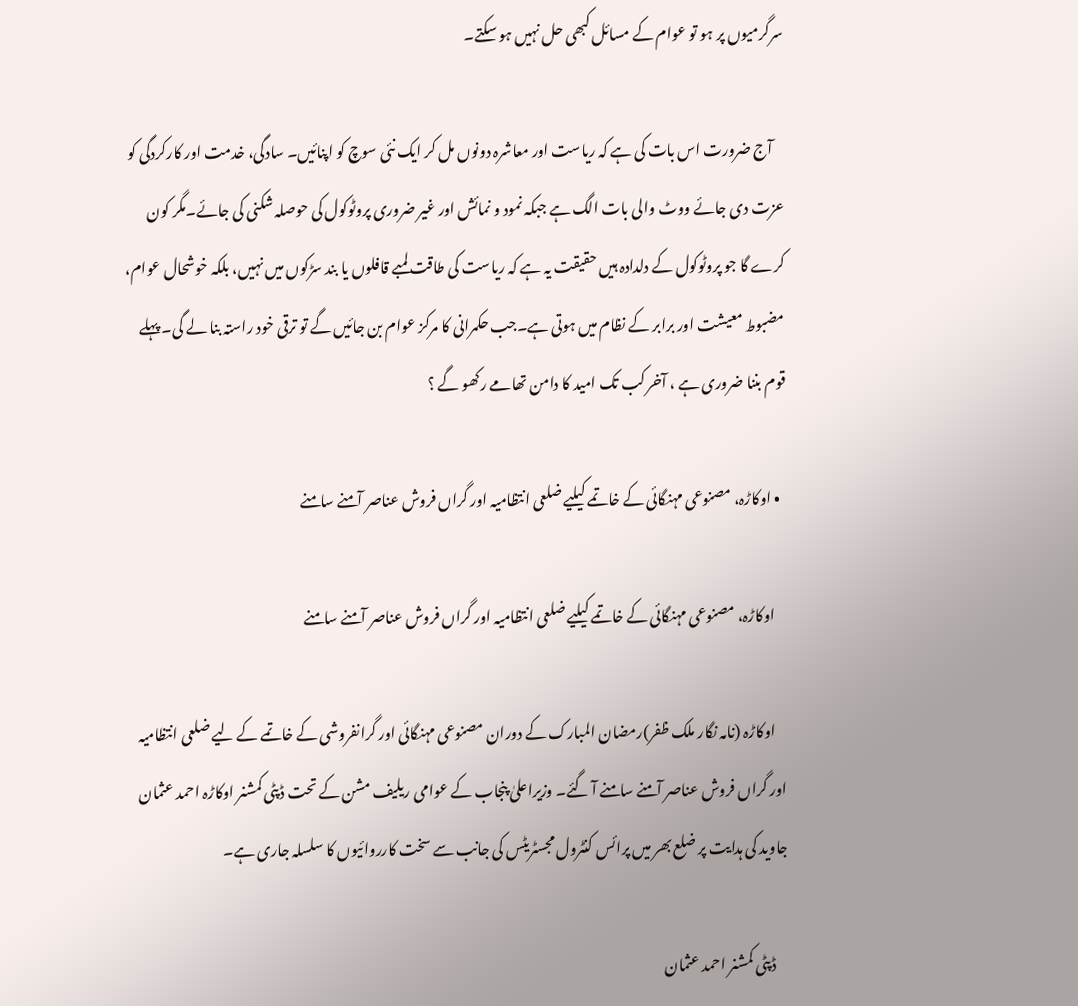سرگرمیوں پر ہو تو عوام کے مسائل کبھی حل نہیں ہو سکتے۔

    آج ضرورت اس بات کی ہے کہ ریاست اور معاشرہ دونوں مل کر ایک نئی سوچ کو اپنائیں۔ سادگی، خدمت اور کارکردگی کو عزت دی جائے ووٹ والی بات الگ ہے جبکہ نمود و نمائش اور غیر ضروری پروٹوکول کی حوصلہ شکنی کی جائے۔مگر کون کرے گا جو پروٹوکول کے دلدادہ ہیں حقیقت یہ ہے کہ ریاست کی طاقت لمبے قافلوں یا بند سڑکوں میں نہیں، بلکہ خوشحال عوام، مضبوط معیشت اور برابر کے نظام میں ہوتی ہے۔جب حکمرانی کا مرکز عوام بن جائیں گے تو ترقی خود راستہ بنا لے گی۔ پہلے قوم بننا ضروری ہے ، آخر کب تک امید کا دامن تھامے رکھو گے ؟

  • اوکاڑہ، مصنوعی مہنگائی کے خاتمے کیلیے ضلعی انتظامیہ اور گراں فروش عناصر آمنے سامنے

    اوکاڑہ، مصنوعی مہنگائی کے خاتمے کیلیے ضلعی انتظامیہ اور گراں فروش عناصر آمنے سامنے

    اوکاڑہ (نامہ نگار ملک ظفر)رمضان المبارک کے دوران مصنوعی مہنگائی اور گرانفروشی کے خاتمے کے لیے ضلعی انتظامیہ اور گراں فروش عناصر آمنے سامنے آ گئے۔ وزیراعلیٰ پنجاب کے عوامی ریلیف مشن کے تحت ڈپٹی کمشنر اوکاڑہ احمد عثمان جاوید کی ہدایت پر ضلع بھر میں پرائس کنٹرول مجسٹریٹس کی جانب سے سخت کارروائیوں کا سلسلہ جاری ہے۔

    ڈپٹی کمشنر احمد عثمان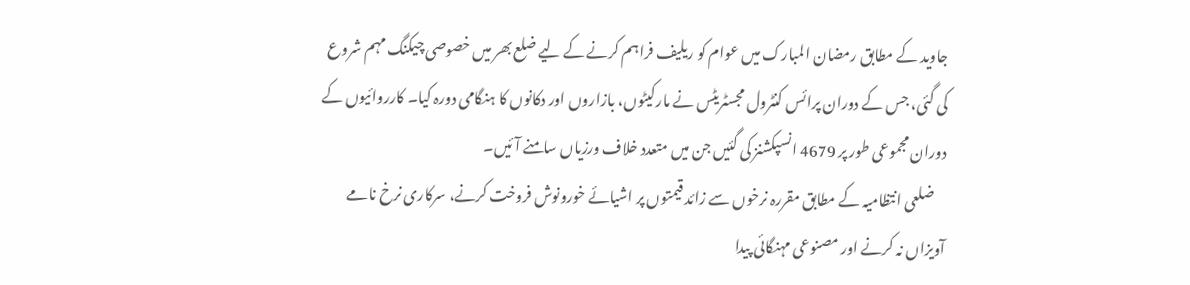جاوید کے مطابق رمضان المبارک میں عوام کو ریلیف فراہم کرنے کے لیے ضلع بھر میں خصوصی چیکنگ مہم شروع کی گئی، جس کے دوران پرائس کنٹرول مجسٹریٹس نے مارکیٹوں، بازاروں اور دکانوں کا ہنگامی دورہ کیا۔ کارروائیوں کے دوران مجموعی طور پر 4679 انسپکشنز کی گئیں جن میں متعدد خلاف ورزیاں سامنے آئیں۔
    ضلعی انتظامیہ کے مطابق مقررہ نرخوں سے زائد قیمتوں پر اشیائے خورونوش فروخت کرنے، سرکاری نرخ نامے آویزاں نہ کرنے اور مصنوعی مہنگائی پیدا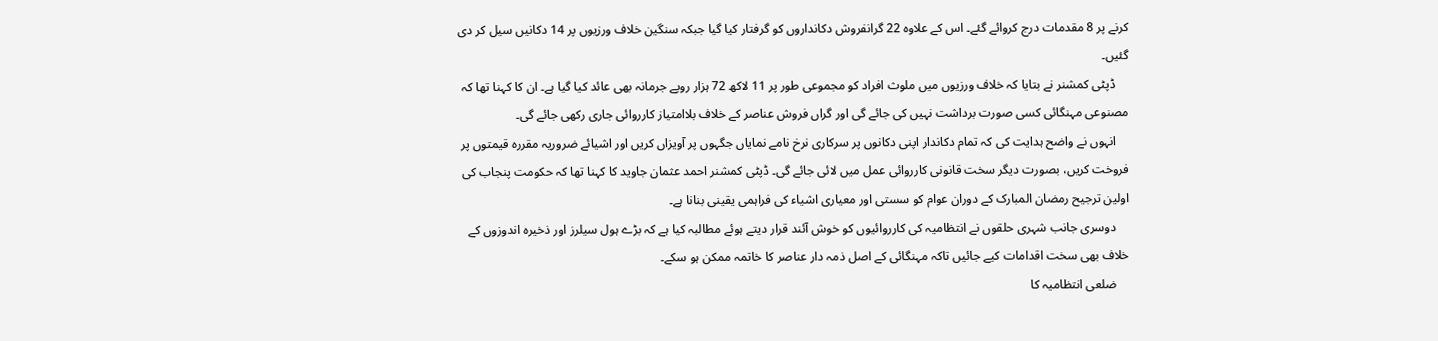کرنے پر 8 مقدمات درج کروائے گئے۔ اس کے علاوہ 22 گرانفروش دکانداروں کو گرفتار کیا گیا جبکہ سنگین خلاف ورزیوں پر 14 دکانیں سیل کر دی گئیں۔
    ڈپٹی کمشنر نے بتایا کہ خلاف ورزیوں میں ملوث افراد کو مجموعی طور پر 11 لاکھ 72 ہزار روپے جرمانہ بھی عائد کیا گیا ہے۔ ان کا کہنا تھا کہ مصنوعی مہنگائی کسی صورت برداشت نہیں کی جائے گی اور گراں فروش عناصر کے خلاف بلاامتیاز کارروائی جاری رکھی جائے گی۔
    انہوں نے واضح ہدایت کی کہ تمام دکاندار اپنی دکانوں پر سرکاری نرخ نامے نمایاں جگہوں پر آویزاں کریں اور اشیائے ضروریہ مقررہ قیمتوں پر فروخت کریں، بصورت دیگر سخت قانونی کارروائی عمل میں لائی جائے گی۔ ڈپٹی کمشنر احمد عثمان جاوید کا کہنا تھا کہ حکومت پنجاب کی اولین ترجیح رمضان المبارک کے دوران عوام کو سستی اور معیاری اشیاء کی فراہمی یقینی بنانا ہے۔
    دوسری جانب شہری حلقوں نے انتظامیہ کی کارروائیوں کو خوش آئند قرار دیتے ہوئے مطالبہ کیا ہے کہ بڑے ہول سیلرز اور ذخیرہ اندوزوں کے خلاف بھی سخت اقدامات کیے جائیں تاکہ مہنگائی کے اصل ذمہ دار عناصر کا خاتمہ ممکن ہو سکے۔
    ضلعی انتظامیہ کا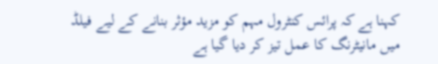کہنا ہے کہ پرائس کنٹرول مہم کو مزید مؤثر بنانے کے لیے فیلڈ میں مانیٹرنگ کا عمل تیز کر دیا گیا ہے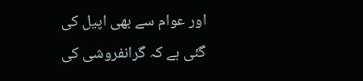اور عوام سے بھی اپیل کی گئی ہے کہ گرانفروشی کی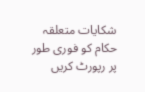شکایات متعلقہ حکام کو فوری طور پر رپورٹ کریں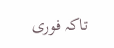تاکہ فوری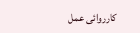کارروائی عمل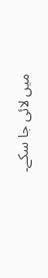میں لائی جا سکے۔